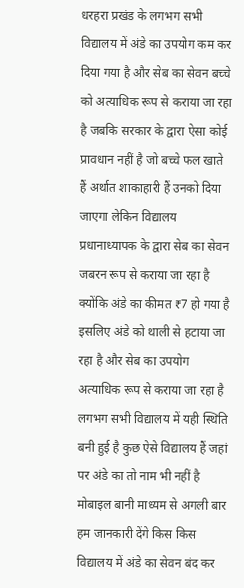धरहरा प्रखंड के लगभग सभी विद्यालय में अंडे का उपयोग कम कर दिया गया है और सेब का सेवन बच्चे को अत्याधिक रूप से कराया जा रहा है जबकि सरकार के द्वारा ऐसा कोई प्रावधान नहीं है जो बच्चे फल खाते हैं अर्थात शाकाहारी हैं उनको दिया जाएगा लेकिन विद्यालय प्रधानाध्यापक के द्वारा सेब का सेवन जबरन रूप से कराया जा रहा है क्योंकि अंडे का कीमत ₹7 हो गया है इसलिए अंडे को थाली से हटाया जा रहा है और सेब का उपयोग अत्याधिक रूप से कराया जा रहा है लगभग सभी विद्यालय में यही स्थिति बनी हुई है कुछ ऐसे विद्यालय हैं जहां पर अंडे का तो नाम भी नहीं है मोबाइल बानी माध्यम से अगली बार हम जानकारी देंगे किस किस विद्यालय में अंडे का सेवन बंद कर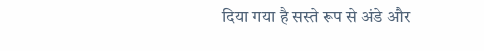दिया गया है सस्ते रूप से अंडे और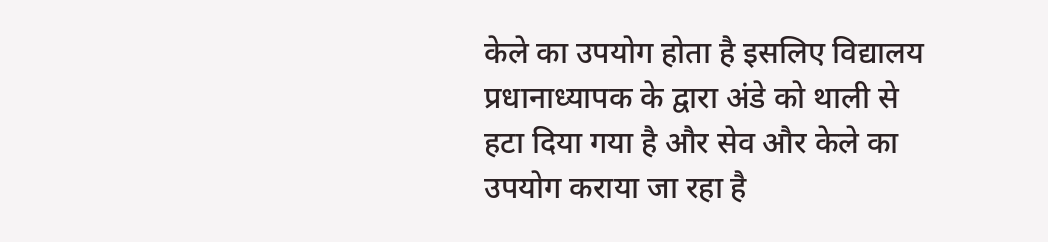केले का उपयोग होता है इसलिए विद्यालय प्रधानाध्यापक के द्वारा अंडे को थाली से हटा दिया गया है और सेव और केले का उपयोग कराया जा रहा है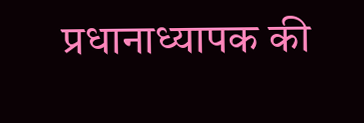प्रधानाध्यापक की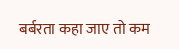बर्बरता कहा जाए तो कम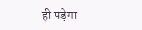ही पड़ेगा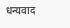धन्यवाद